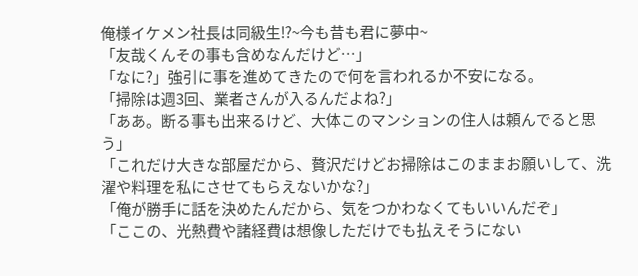俺様イケメン社長は同級生⁉~今も昔も君に夢中~
「友哉くんその事も含めなんだけど…」
「なに?」強引に事を進めてきたので何を言われるか不安になる。
「掃除は週3回、業者さんが入るんだよね?」
「ああ。断る事も出来るけど、大体このマンションの住人は頼んでると思う」
「これだけ大きな部屋だから、贅沢だけどお掃除はこのままお願いして、洗濯や料理を私にさせてもらえないかな?」
「俺が勝手に話を決めたんだから、気をつかわなくてもいいんだぞ」
「ここの、光熱費や諸経費は想像しただけでも払えそうにない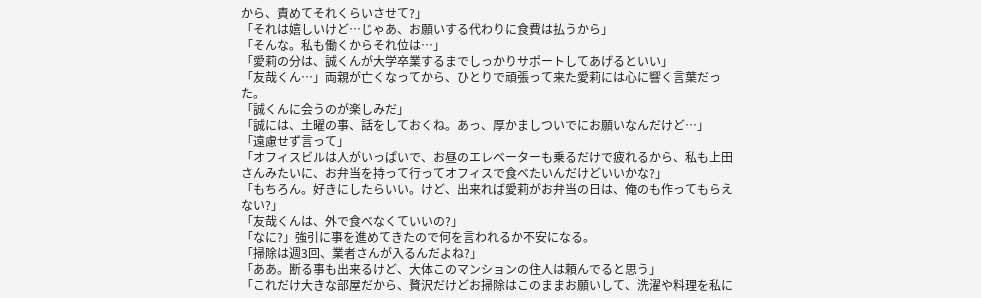から、責めてそれくらいさせて?」
「それは嬉しいけど…じゃあ、お願いする代わりに食費は払うから」
「そんな。私も働くからそれ位は…」
「愛莉の分は、誠くんが大学卒業するまでしっかりサポートしてあげるといい」
「友哉くん…」両親が亡くなってから、ひとりで頑張って来た愛莉には心に響く言葉だった。
「誠くんに会うのが楽しみだ」
「誠には、土曜の事、話をしておくね。あっ、厚かましついでにお願いなんだけど…」
「遠慮せず言って」
「オフィスビルは人がいっぱいで、お昼のエレベーターも乗るだけで疲れるから、私も上田さんみたいに、お弁当を持って行ってオフィスで食べたいんだけどいいかな?」
「もちろん。好きにしたらいい。けど、出来れば愛莉がお弁当の日は、俺のも作ってもらえない?」
「友哉くんは、外で食べなくていいの?」
「なに?」強引に事を進めてきたので何を言われるか不安になる。
「掃除は週3回、業者さんが入るんだよね?」
「ああ。断る事も出来るけど、大体このマンションの住人は頼んでると思う」
「これだけ大きな部屋だから、贅沢だけどお掃除はこのままお願いして、洗濯や料理を私に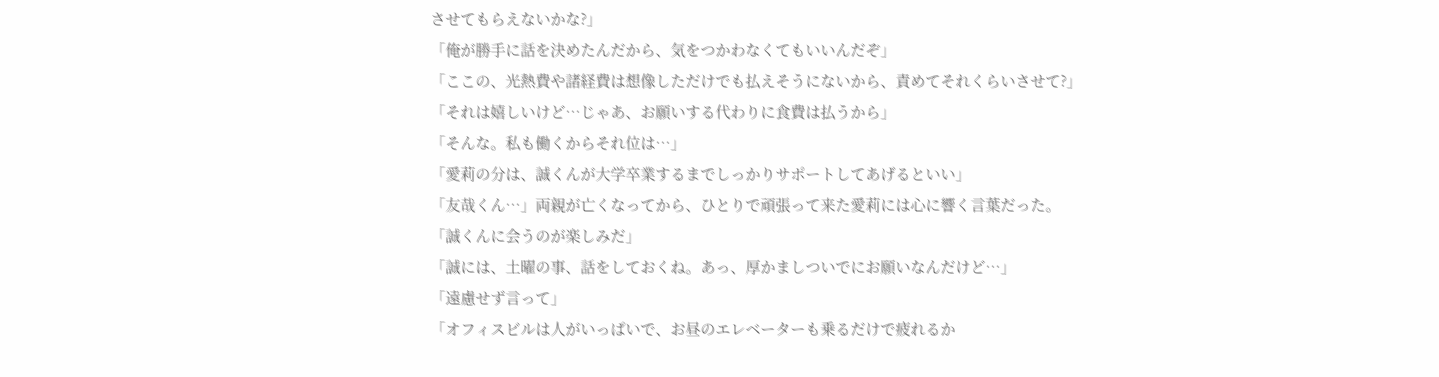させてもらえないかな?」
「俺が勝手に話を決めたんだから、気をつかわなくてもいいんだぞ」
「ここの、光熱費や諸経費は想像しただけでも払えそうにないから、責めてそれくらいさせて?」
「それは嬉しいけど…じゃあ、お願いする代わりに食費は払うから」
「そんな。私も働くからそれ位は…」
「愛莉の分は、誠くんが大学卒業するまでしっかりサポートしてあげるといい」
「友哉くん…」両親が亡くなってから、ひとりで頑張って来た愛莉には心に響く言葉だった。
「誠くんに会うのが楽しみだ」
「誠には、土曜の事、話をしておくね。あっ、厚かましついでにお願いなんだけど…」
「遠慮せず言って」
「オフィスビルは人がいっぱいで、お昼のエレベーターも乗るだけで疲れるか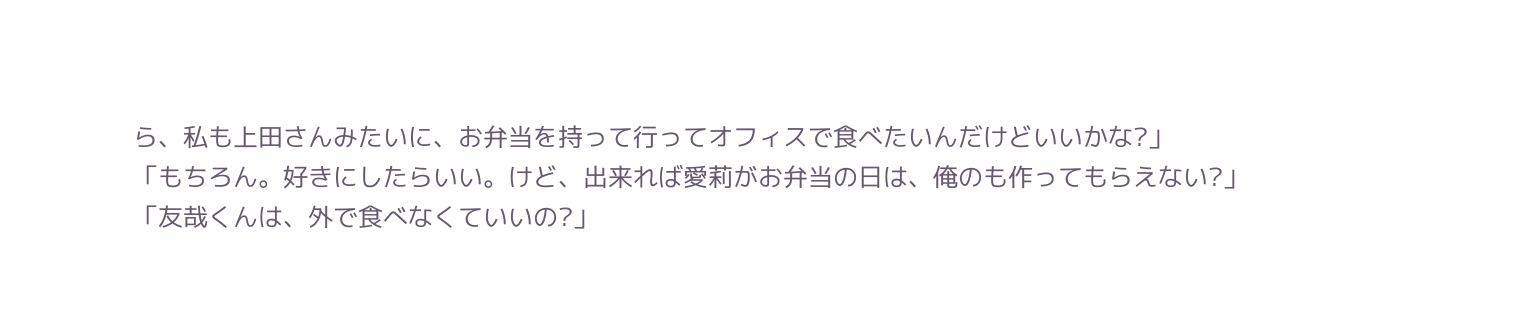ら、私も上田さんみたいに、お弁当を持って行ってオフィスで食べたいんだけどいいかな?」
「もちろん。好きにしたらいい。けど、出来れば愛莉がお弁当の日は、俺のも作ってもらえない?」
「友哉くんは、外で食べなくていいの?」